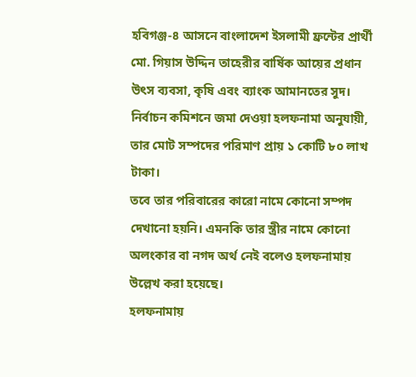হবিগঞ্জ-৪ আসনে বাংলাদেশ ইসলামী ফ্রন্টের প্রার্থী মো. গিয়াস উদ্দিন তাহেরীর বার্ষিক আয়ের প্রধান উৎস ব্যবসা, কৃষি এবং ব্যাংক আমানতের সুদ। নির্বাচন কমিশনে জমা দেওয়া হলফনামা অনুযায়ী, তার মোট সম্পদের পরিমাণ প্রায় ১ কোটি ৮০ লাখ টাকা।
তবে তার পরিবারের কারো নামে কোনো সম্পদ দেখানো হয়নি। এমনকি তার স্ত্রীর নামে কোনো অলংকার বা নগদ অর্থ নেই বলেও হলফনামায় উল্লেখ করা হয়েছে।
হলফনামায়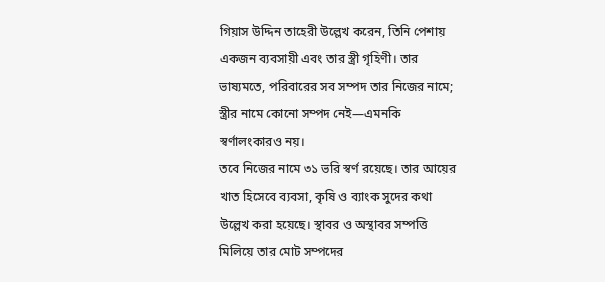গিয়াস উদ্দিন তাহেরী উল্লেখ করেন, তিনি পেশায় একজন ব্যবসায়ী এবং তার স্ত্রী গৃহিণী। তার ভাষ্যমতে, পরিবারের সব সম্পদ তার নিজের নামে; স্ত্রীর নামে কোনো সম্পদ নেই—এমনকি স্বর্ণালংকারও নয়।
তবে নিজের নামে ৩১ ভরি স্বর্ণ রয়েছে। তার আয়ের খাত হিসেবে ব্যবসা, কৃষি ও ব্যাংক সুদের কথা উল্লেখ করা হয়েছে। স্থাবর ও অস্থাবর সম্পত্তি মিলিয়ে তার মোট সম্পদের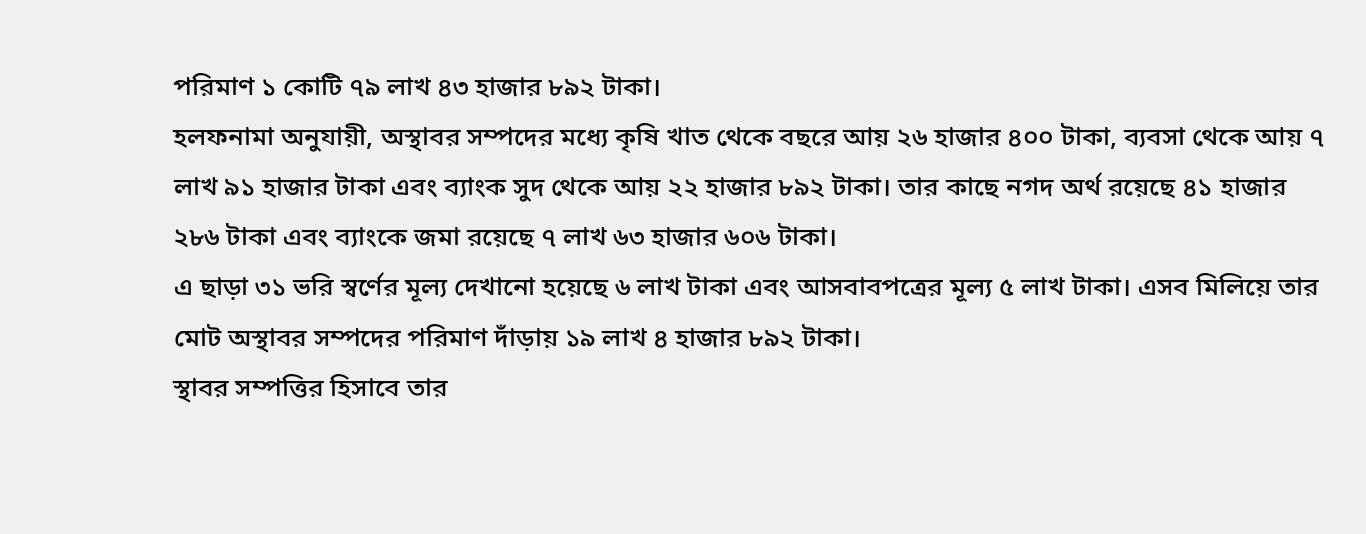পরিমাণ ১ কোটি ৭৯ লাখ ৪৩ হাজার ৮৯২ টাকা।
হলফনামা অনুযায়ী, অস্থাবর সম্পদের মধ্যে কৃষি খাত থেকে বছরে আয় ২৬ হাজার ৪০০ টাকা, ব্যবসা থেকে আয় ৭ লাখ ৯১ হাজার টাকা এবং ব্যাংক সুদ থেকে আয় ২২ হাজার ৮৯২ টাকা। তার কাছে নগদ অর্থ রয়েছে ৪১ হাজার ২৮৬ টাকা এবং ব্যাংকে জমা রয়েছে ৭ লাখ ৬৩ হাজার ৬০৬ টাকা।
এ ছাড়া ৩১ ভরি স্বর্ণের মূল্য দেখানো হয়েছে ৬ লাখ টাকা এবং আসবাবপত্রের মূল্য ৫ লাখ টাকা। এসব মিলিয়ে তার মোট অস্থাবর সম্পদের পরিমাণ দাঁড়ায় ১৯ লাখ ৪ হাজার ৮৯২ টাকা।
স্থাবর সম্পত্তির হিসাবে তার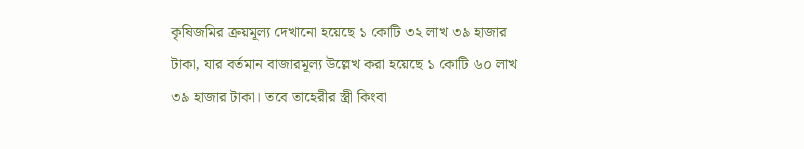কৃষিজমির ক্রয়মূল্য দেখানো হয়েছে ১ কোটি ৩২ লাখ ৩৯ হাজার টাকা, যার বর্তমান বাজারমূল্য উল্লেখ করা হয়েছে ১ কোটি ৬০ লাখ ৩৯ হাজার টাকা। তবে তাহেরীর স্ত্রী কিংবা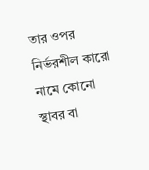তার ওপর নির্ভরশীল কারো নামে কোনো স্থাবর বা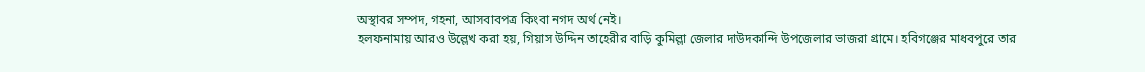অস্থাবর সম্পদ, গহনা, আসবাবপত্র কিংবা নগদ অর্থ নেই।
হলফনামায় আরও উল্লেখ করা হয়, গিয়াস উদ্দিন তাহেরীর বাড়ি কুমিল্লা জেলার দাউদকান্দি উপজেলার ভাজরা গ্রামে। হবিগঞ্জের মাধবপুরে তার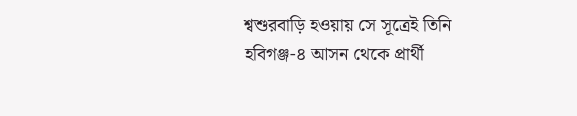শ্বশুরবাড়ি হওয়ায় সে সূত্রেই তিনি হবিগঞ্জ-৪ আসন থেকে প্রার্থী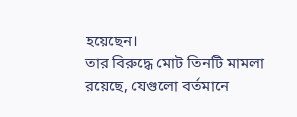হয়েছেন।
তার বিরুদ্ধে মোট তিনটি মামলা রয়েছে, যেগুলো বর্তমানে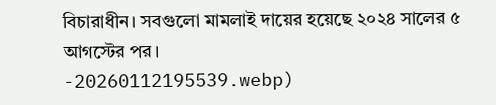বিচারাধীন। সবগুলো মামলাই দায়ের হয়েছে ২০২৪ সালের ৫ আগস্টের পর।
-20260112195539.webp)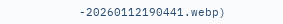-20260112190441.webp)